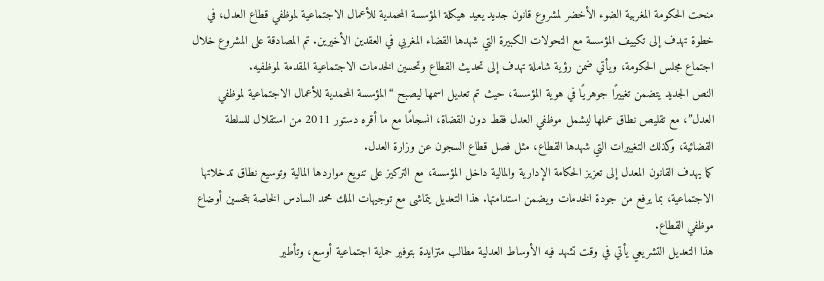منحت الحكومة المغربية الضوء الأخضر لمشروع قانون جديد يعيد هيكلة المؤسسة المحمدية للأعمال الاجتماعية لموظفي قطاع العدل، في خطوة تهدف إلى تكييف المؤسسة مع التحولات الكبيرة التي شهدها القضاء المغربي في العقدين الأخيرين. تم المصادقة على المشروع خلال اجتماع مجلس الحكومة، ويأتي ضمن رؤية شاملة تهدف إلى تحديث القطاع وتحسين الخدمات الاجتماعية المقدمة لموظفيه.
النص الجديد يتضمن تغييرًا جوهريًا في هوية المؤسسة، حيث تم تعديل اسمها ليصبح “المؤسسة المحمدية للأعمال الاجتماعية لموظفي العدل”، مع تقليص نطاق عملها ليشمل موظفي العدل فقط دون القضاة، انسجامًا مع ما أقره دستور 2011 من استقلال للسلطة القضائية، وكذلك التغييرات التي شهدها القطاع، مثل فصل قطاع السجون عن وزارة العدل.
كما يهدف القانون المعدل إلى تعزيز الحكامة الإدارية والمالية داخل المؤسسة، مع التركيز على تنويع مواردها المالية وتوسيع نطاق تدخلاتها الاجتماعية، بما يرفع من جودة الخدمات ويضمن استدامتها. هذا التعديل يتماشى مع توجيهات الملك محمد السادس الخاصة بتحسين أوضاع موظفي القطاع.
هذا التعديل التشريعي يأتي في وقت تشهد فيه الأوساط العدلية مطالب متزايدة بتوفير حماية اجتماعية أوسع، وتأطير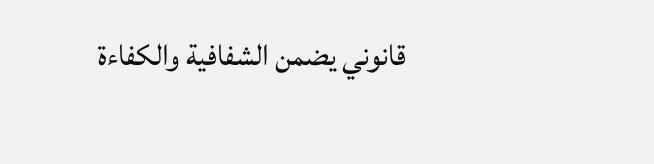قانوني يضمن الشفافية والكفاءة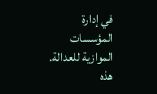في إدارة المؤسسات الموازية للعدالة. هذه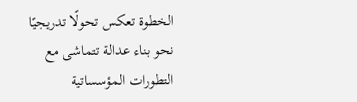الخطوة تعكس تحولًا تدريجيًا نحو بناء عدالة تتماشى مع التطورات المؤسساتية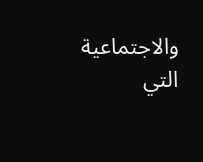والاجتماعية التي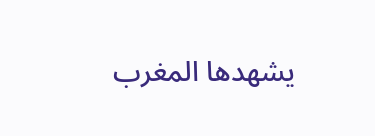يشهدها المغرب